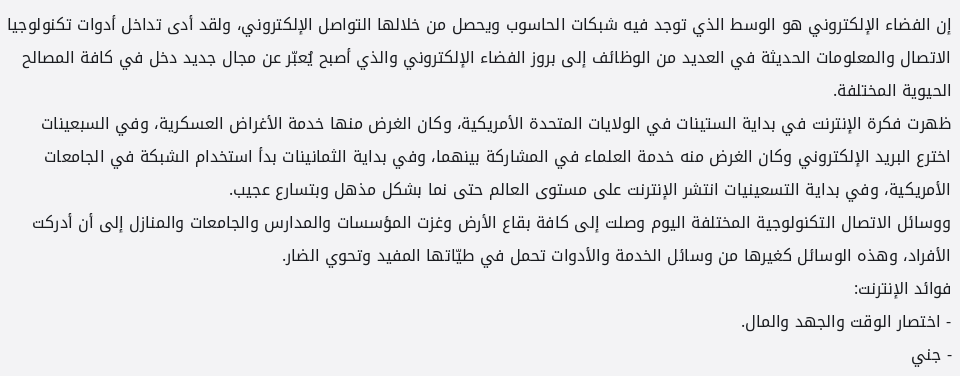إن الفضاء الإلكتروني هو الوسط الذي توجد فيه شبكات الحاسوب ويحصل من خلالها التواصل الإلكتروني، ولقد أدى تداخل أدوات تكنولوجيا الاتصال والمعلومات الحديثة في العديد من الوظائف إلى بروز الفضاء الإلكتروني والذي أصبح يُعبّر عن مجال جديد دخل في كافة المصالح الحيوية المختلفة.
ظهرت فكرة الإنترنت في بداية الستينات في الولايات المتحدة الأمريكية، وكان الغرض منها خدمة الأغراض العسكرية، وفي السبعينات اخترع البريد الإلكتروني وكان الغرض منه خدمة العلماء في المشاركة بينهما، وفي بداية الثمانينات بدأ استخدام الشبكة في الجامعات الأمريكية، وفي بداية التسعينيات انتشر الإنترنت على مستوى العالم حتى نما بشكل مذهل وبتسارع عجيب.
ووسائل الاتصال التكنولوجية المختلفة اليوم وصلت إلى كافة بقاع الأرض وغزت المؤسسات والمدارس والجامعات والمنازل إلى أن أدركت الأفراد، وهذه الوسائل كغيرها من وسائل الخدمة والأدوات تحمل في طيّاتها المفيد وتحوي الضار.
فوائد الإنترنت:
- اختصار الوقت والجهد والمال.
- جني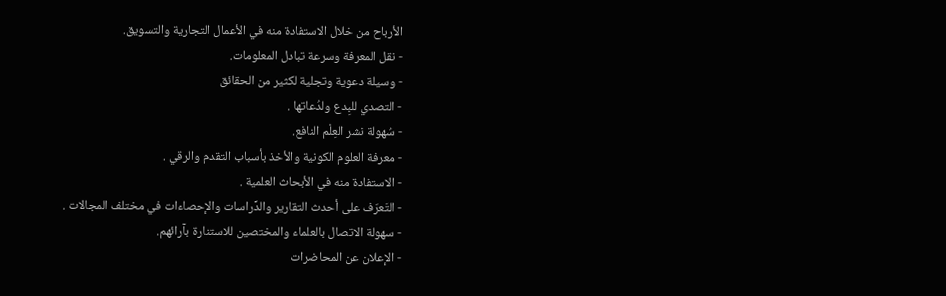الأرباح من خلال الاستفادة منه في الأعمال التجارية والتسويق.
- نقل المعرفة وسرعة تبادل المعلومات.
- وسيلة دعوية وتجلية لكثير من الحقائق
- التصدي للبِدع ولدُعاتها .
- سُهولة نشر العِلْم النافع.
- معرفة العلوم الكونية والأخذ بأسباب التقدم والرقي .
- الاستفادة منه في الأبحاث العلمية .
- التَعرّف على أحدث التقارير والدِّراسات والإحصاءات في مختلف المجالات .
- سهولة الاتصال بالعلماء والمختصين للاستنارة بآرائهم.
- الإعلان عن المحاضرات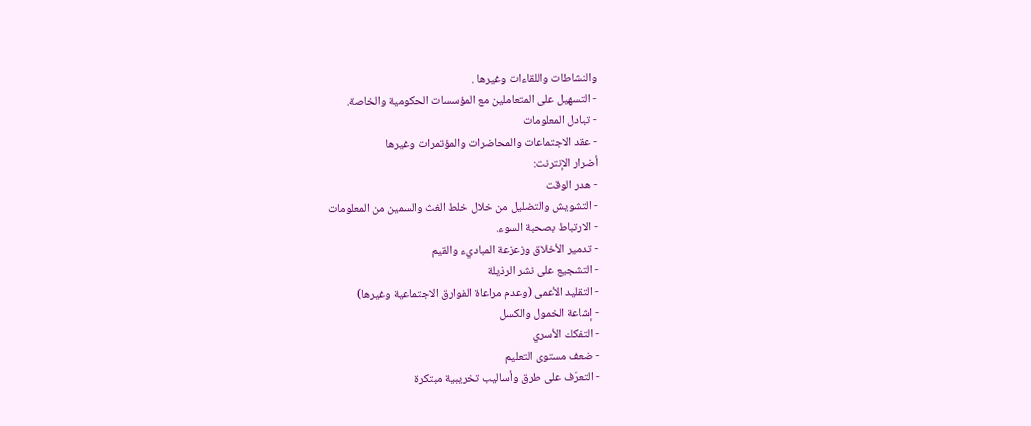والنشاطات واللقاءات وغيرها .
- التسهيل على المتعاملين مع المؤسسات الحكومية والخاصة.
- تبادل المعلومات
- عقد الاجتماعات والمحاضرات والمؤتمرات وغيرها
أضرار الإنترنت:
- هدر الوقت
- التشويش والتضليل من خلال خلط الغث والسمين من المعلومات
- الارتباط بصحبة السوء.
- تدمير الأخلاق وزعزعة المباديء والقيم
- التشجيع على نشر الرذيلة
- التقليد الأعمى (وعدم مراعاة الفوارق الاجتماعية وغيرها)
- إشاعة الخمول والكسل
- التفكك الأسري
- ضعف مستوى التعليم
- التعرّف على طرق وأساليب تخريبية مبتكرة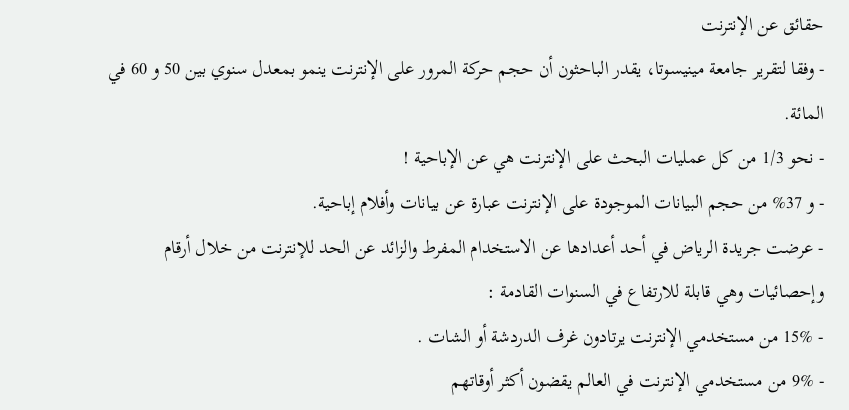حقائق عن الإنترنت
- وفقا لتقرير جامعة مينيسوتا، يقدر الباحثون أن حجم حركة المرور على الإنترنت ينمو بمعدل سنوي بين 50 و 60 في المائة.
- نحو 1/3 من كل عمليات البحث على الإنترنت هي عن الإباحية !
- و 37% من حجم البيانات الموجودة على الإنترنت عبارة عن بيانات وأفلام إباحية.
- عرضت جريدة الرياض في أحد أعدادها عن الاستخدام المفرط والزائد عن الحد للإنترنت من خلال أرقام وإحصائيات وهي قابلة للارتفاع في السنوات القادمة :
- 15% من مستخدمي الإنترنت يرتادون غرف الدردشة أو الشات .
- 9% من مستخدمي الإنترنت في العالم يقضون أكثر أوقاتهم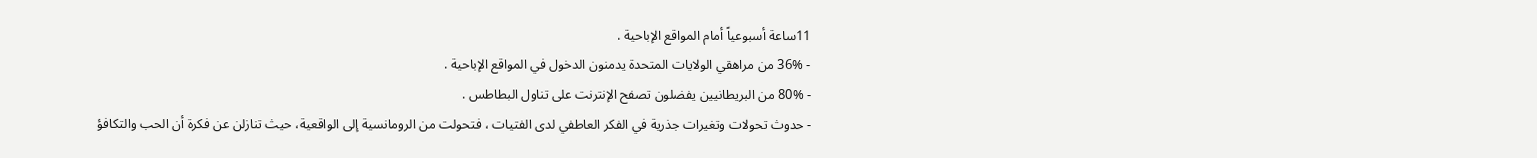11ساعة أسبوعياً أمام المواقع الإباحية .
- 36% من مراهقي الولايات المتحدة يدمنون الدخول في المواقع الإباحية .
- 80% من البريطانيين يفضلون تصفح الإنترنت على تناول البطاطس .
- حدوث تحولات وتغيرات جذرية في الفكر العاطفي لدى الفتيات ، فتحولت من الرومانسية إلى الواقعية، حيث تنازلن عن فكرة أن الحب والتكافؤ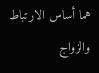هما أساس الارتباط والزواج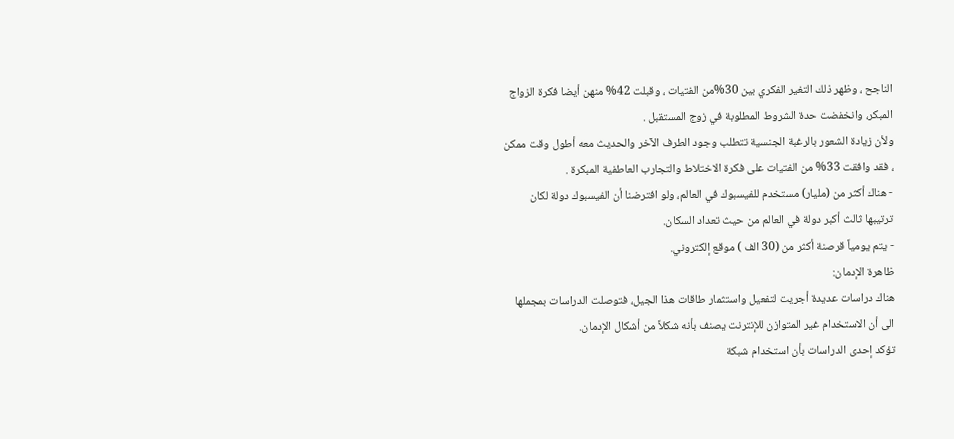الناجح ، وظهر ذلك التغير الفكري بين 30%من الفتيات ، وقبلت 42% منهن أيضا فكرة الزواج المبكر، وانخفضت حدة الشروط المطلوبة في زوج المستقبل .
ولأن زيادة الشعور بالرغبة الجنسية تتطلب وجود الطرف الآخر والحديث معه أطول وقت ممكن ، فقد وافقت 33% من الفتيات على فكرة الاختلاط والتجارب العاطفية المبكرة .
- هناك أكثر من (مليار) مستخدم للفيسبوك في العالم، ولو افترضنا أن الفيسبوك دولة لكان ترتيبها ثالث أكبر دولة في العالم من حيث تعداد السكان.
- يتم يومياً قرصنة أكثر من (30 الف ) موقع إلكتروني.
ظاهرة الإدمان:
هناك دراسات عديدة أجريت لتفعيل واستثمار طاقات هذا الجيل، فتوصلت الدراسات بمجملها الى أن الاستخدام غير المتوازن للإنترنت يصنف بأنه شكلاً من أشكال الإدمان.
تؤكد إحدى الدراسات بأن استخدام شبكة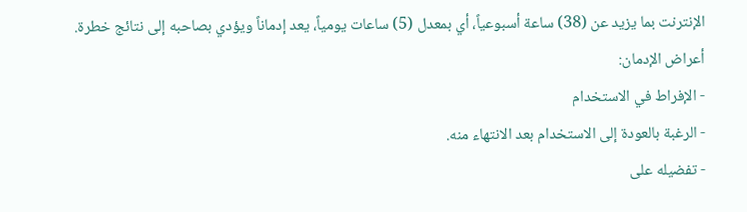الإنترنت بما يزيد عن (38) ساعة أسبوعياً، أي بمعدل (5) ساعات يومياً، يعد إدماناً ويؤدي بصاحبه إلى نتائج خطرة.
أعراض الإدمان:
- الإفراط في الاستخدام
- الرغبة بالعودة إلى الاستخدام بعد الانتهاء منه.
- تفضيله على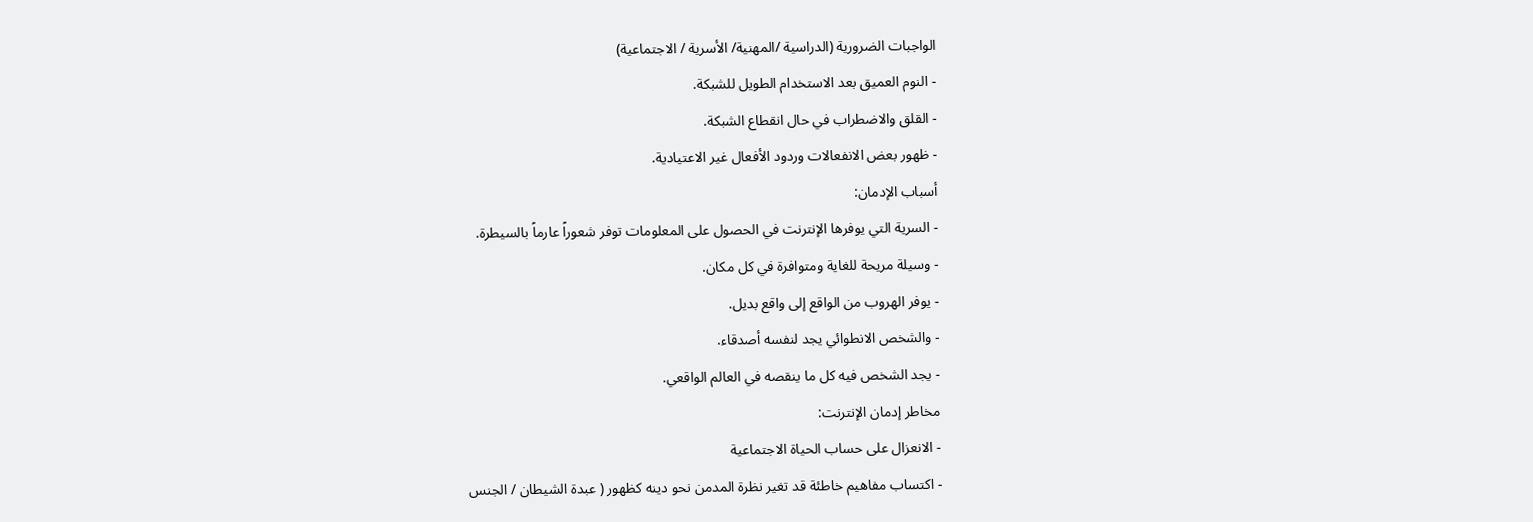الواجبات الضرورية (الدراسية /المهنية/ الأسرية / الاجتماعية)
- النوم العميق بعد الاستخدام الطويل للشبكة.
- القلق والاضطراب في حال انقطاع الشبكة.
- ظهور بعض الانفعالات وردود الأفعال غير الاعتيادية.
أسباب الإدمان:
- السرية التي يوفرها الإنترنت في الحصول على المعلومات توفر شعوراً عارماً بالسيطرة.
- وسيلة مريحة للغاية ومتوافرة في كل مكان.
- يوفر الهروب من الواقع إلى واقع بديل.
- والشخص الانطوائي يجد لنفسه أصدقاء.
- يجد الشخص فيه كل ما ينقصه في العالم الواقعي.
مخاطر إدمان الإنترنت:
- الانعزال على حساب الحياة الاجتماعية
- اكتساب مفاهيم خاطئة قد تغير نظرة المدمن نحو دينه كظهور ( عبدة الشيطان / الجنس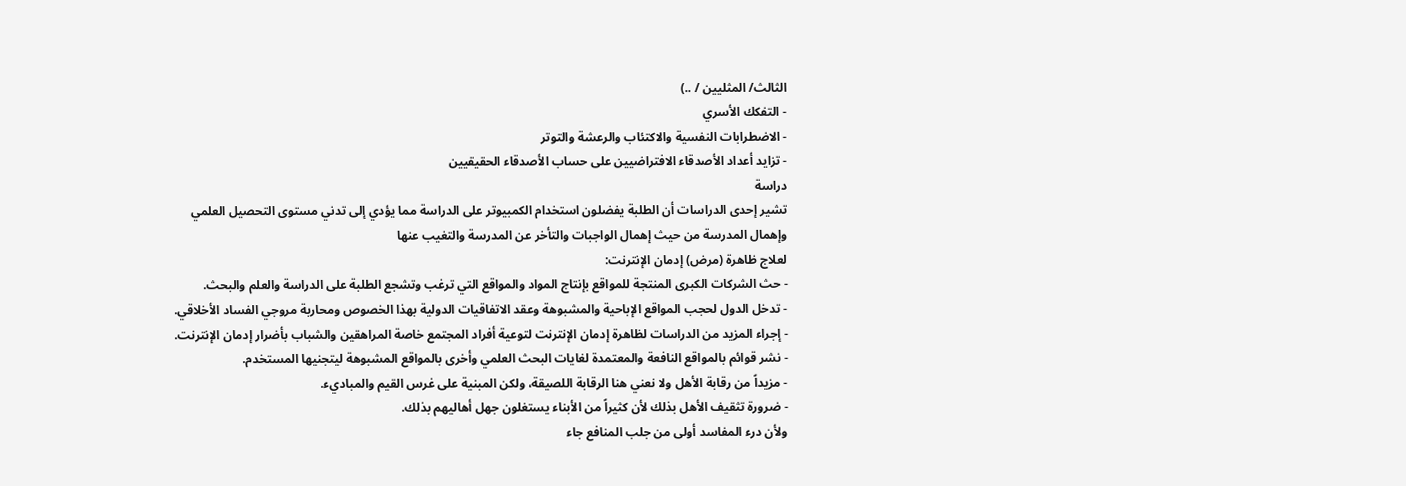الثالث/ المثليين / ..)
- التفكك الأسري
- الاضطرابات النفسية والاكتئاب والرعشة والتوتر
- تزايد أعداد الأصدقاء الافتراضيين على حساب الأصدقاء الحقيقيين
دراسة
تشير إحدى الدراسات أن الطلبة يفضلون استخدام الكمبيوتر على الدراسة مما يؤدي إلى تدني مستوى التحصيل العلمي وإهمال المدرسة من حيث إهمال الواجبات والتأخر عن المدرسة والتغيب عنها
لعلاج ظاهرة (مرض) إدمان الإنترنت:
- حث الشركات الكبرى المنتجة للمواقع بإنتاج المواد والمواقع التي ترغب وتشجع الطلبة على الدراسة والعلم والبحث.
- تدخل الدول لحجب المواقع الإباحية والمشبوهة وعقد الاتفاقيات الدولية بهذا الخصوص ومحاربة مروجي الفساد الأخلاقي.
- إجراء المزيد من الدراسات لظاهرة إدمان الإنترنت لتوعية أفراد المجتمع خاصة المراهقين والشباب بأضرار إدمان الإنترنت.
- نشر قوائم بالمواقع النافعة والمعتمدة لغايات البحث العلمي وأخرى بالمواقع المشبوهة ليتجنيها المستخدم.
- مزيداً من رقابة الأهل ولا نعني هنا الرقابة اللصيقة، ولكن المبنية على غرس القيم والمباديء.
- ضرورة تثقيف الأهل بذلك لأن كثيراً من الأبناء يستغلون جهل أهاليهم بذلك.
ولأن درء المفاسد أولى من جلب المنافع جاء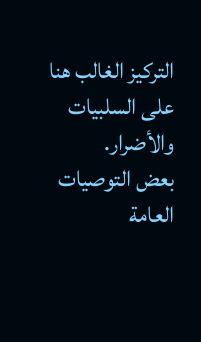التركيز الغالب هنا على السلبيات والأضرار.
بعض التوصيات العامة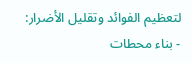لتعظيم الفوائد وتقليل الأضرار:
- بناء محطات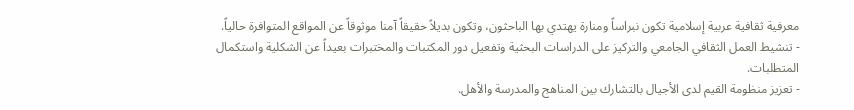معرفية ثقافية عربية إسلامية تكون نبراساً ومنارة يهتدي بها الباحثون، وتكون بديلاً حقيقاً آمنا موثوقاً عن المواقع المتوافرة حالياً.
- تنشيط العمل الثقافي الجامعي والتركيز على الدراسات البحثية وتفعيل دور المكتبات والمختبرات بعيداً عن الشكلية واستكمال المتطلبات.
- تعزيز منظومة القيم لدى الأجيال بالتشارك بين المناهج والمدرسة والأهل.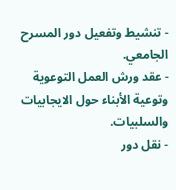- تنشيط وتفعيل دور المسرح الجامعي.
- عقد ورش العمل التوعوية وتوعية الأبناء حول الايجابيات والسلبيات.
- نقل دور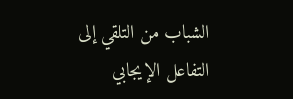الشباب من التلقي إلى التفاعل الإيجابي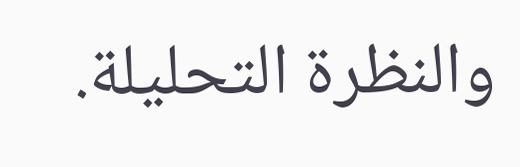والنظرة التحليلة.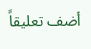أضف تعليقاً